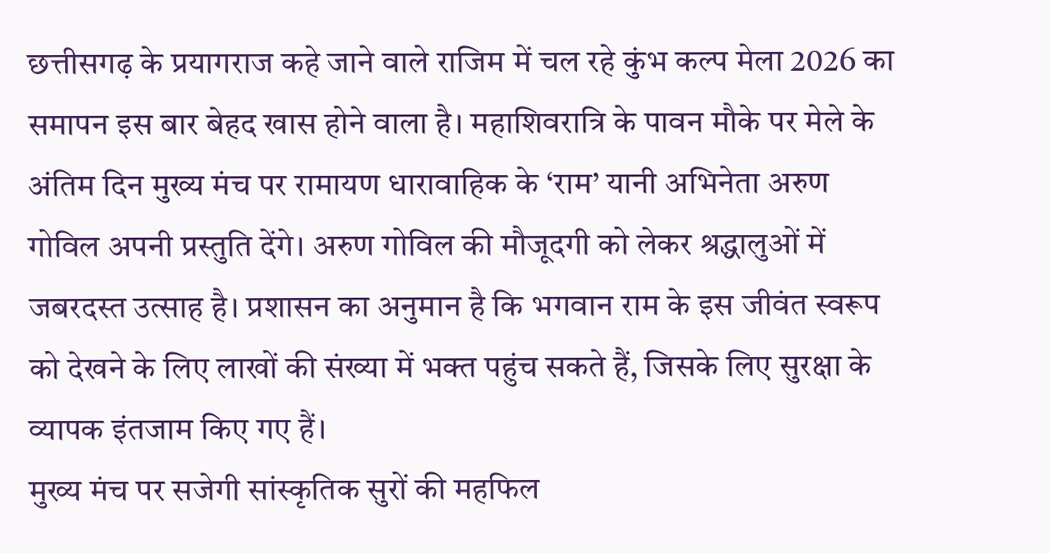छत्तीसगढ़ के प्रयागराज कहे जाने वाले राजिम में चल रहे कुंभ कल्प मेला 2026 का समापन इस बार बेहद खास होने वाला है। महाशिवरात्रि के पावन मौके पर मेले के अंतिम दिन मुख्य मंच पर रामायण धारावाहिक के ‘राम’ यानी अभिनेता अरुण गोविल अपनी प्रस्तुति देंगे। अरुण गोविल की मौजूदगी को लेकर श्रद्धालुओं में जबरदस्त उत्साह है। प्रशासन का अनुमान है कि भगवान राम के इस जीवंत स्वरूप को देखने के लिए लाखों की संख्या में भक्त पहुंच सकते हैं, जिसके लिए सुरक्षा के व्यापक इंतजाम किए गए हैं।
मुख्य मंच पर सजेगी सांस्कृतिक सुरों की महफिल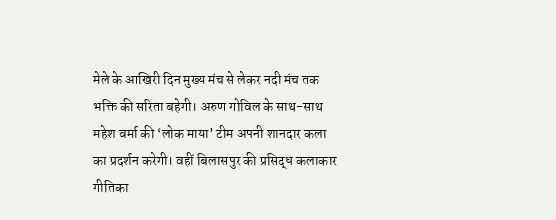मेले के आखिरी दिन मुख्य मंच से लेकर नदी मंच तक भक्ति की सरिता बहेगी। अरुण गोविल के साथ-साथ महेश वर्मा की ‘लोक माया’ टीम अपनी शानदार कला का प्रदर्शन करेगी। वहीं बिलासपुर की प्रसिद्ध कलाकार गीतिका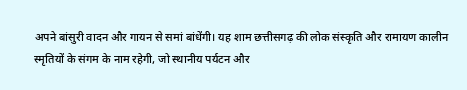अपने बांसुरी वादन और गायन से समां बांधेंगी। यह शाम छत्तीसगढ़ की लोक संस्कृति और रामायण कालीन स्मृतियों के संगम के नाम रहेगी, जो स्थानीय पर्यटन और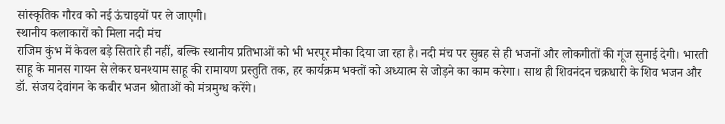सांस्कृतिक गौरव को नई ऊंचाइयों पर ले जाएगी।
स्थानीय कलाकारों को मिला नदी मंच
राजिम कुंभ में केवल बड़े सितारे ही नहीं, बल्कि स्थानीय प्रतिभाओं को भी भरपूर मौका दिया जा रहा है। नदी मंच पर सुबह से ही भजनों और लोकगीतों की गूंज सुनाई देगी। भारती साहू के मानस गायन से लेकर घनश्याम साहू की रामायण प्रस्तुति तक, हर कार्यक्रम भक्तों को अध्यात्म से जोड़ने का काम करेगा। साथ ही शिवनंदन चक्रधारी के शिव भजन और डॉ. संजय देवांगन के कबीर भजन श्रोताओं को मंत्रमुग्ध करेंगे।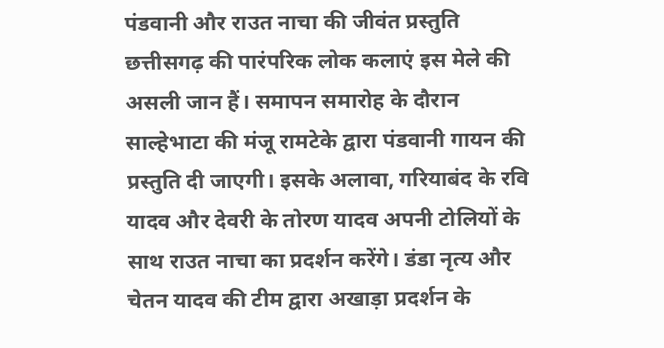पंडवानी और राउत नाचा की जीवंत प्रस्तुति
छत्तीसगढ़ की पारंपरिक लोक कलाएं इस मेले की असली जान हैं। समापन समारोह के दौरान साल्हेभाटा की मंजू रामटेके द्वारा पंडवानी गायन की प्रस्तुति दी जाएगी। इसके अलावा, गरियाबंद के रवि यादव और देवरी के तोरण यादव अपनी टोलियों के साथ राउत नाचा का प्रदर्शन करेंगे। डंडा नृत्य और चेतन यादव की टीम द्वारा अखाड़ा प्रदर्शन के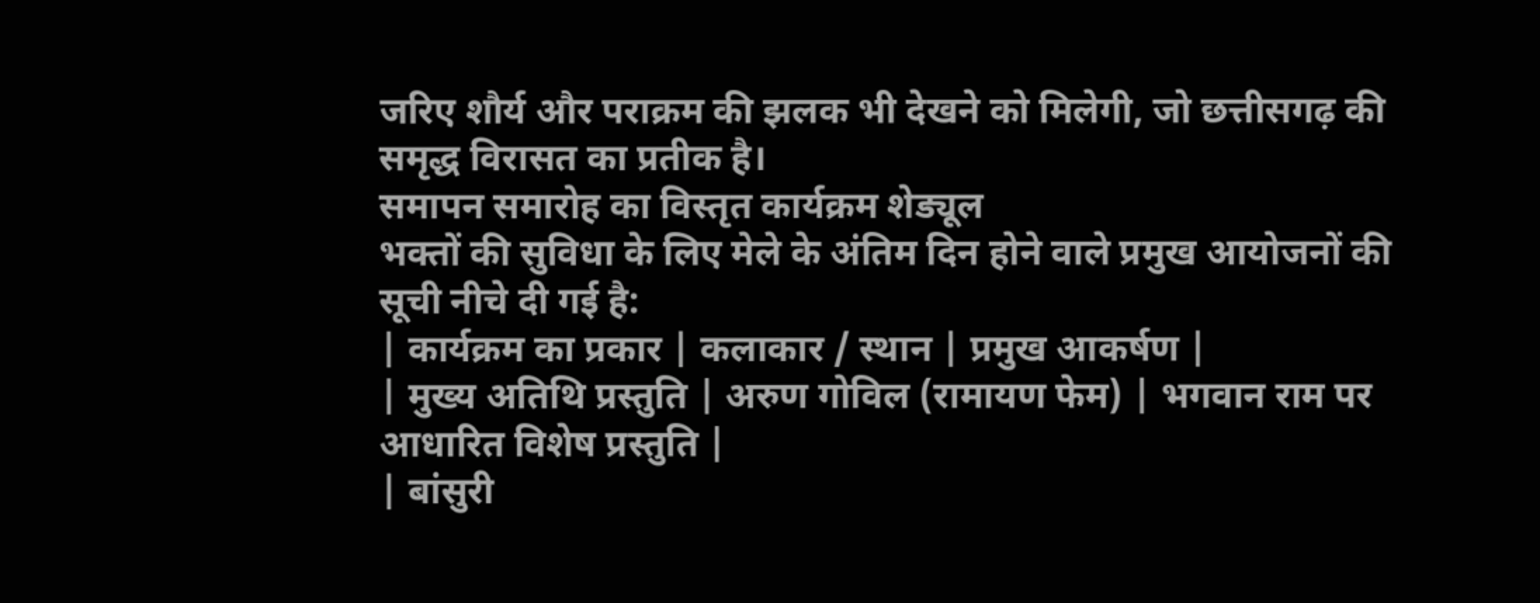जरिए शौर्य और पराक्रम की झलक भी देखने को मिलेगी, जो छत्तीसगढ़ की समृद्ध विरासत का प्रतीक है।
समापन समारोह का विस्तृत कार्यक्रम शेड्यूल
भक्तों की सुविधा के लिए मेले के अंतिम दिन होने वाले प्रमुख आयोजनों की सूची नीचे दी गई है:
| कार्यक्रम का प्रकार | कलाकार / स्थान | प्रमुख आकर्षण |
| मुख्य अतिथि प्रस्तुति | अरुण गोविल (रामायण फेम) | भगवान राम पर आधारित विशेष प्रस्तुति |
| बांसुरी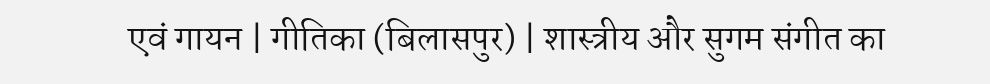एवं गायन | गीतिका (बिलासपुर) | शास्त्रीय और सुगम संगीत का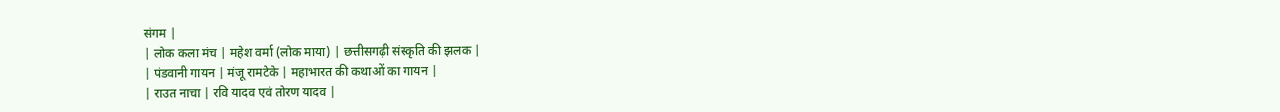संगम |
| लोक कला मंच | महेश वर्मा (लोक माया) | छत्तीसगढ़ी संस्कृति की झलक |
| पंडवानी गायन | मंजू रामटेके | महाभारत की कथाओं का गायन |
| राउत नाचा | रवि यादव एवं तोरण यादव |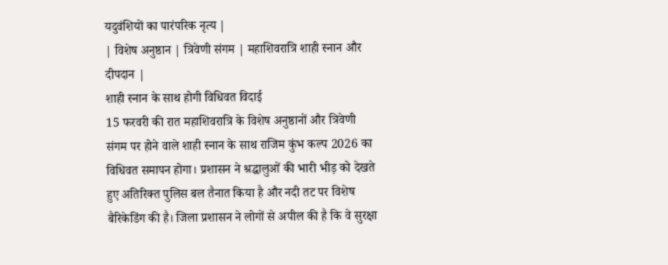यदुवंशियों का पारंपरिक नृत्य |
| विशेष अनुष्ठान | त्रिवेणी संगम | महाशिवरात्रि शाही स्नान और दीपदान |
शाही स्नान के साथ होगी विधिवत विदाई
15 फरवरी की रात महाशिवरात्रि के विशेष अनुष्ठानों और त्रिवेणी संगम पर होने वाले शाही स्नान के साथ राजिम कुंभ कल्प 2026 का विधिवत समापन होगा। प्रशासन ने श्रद्धालुओं की भारी भीड़ को देखते हुए अतिरिक्त पुलिस बल तैनात किया है और नदी तट पर विशेष बैरिकेडिंग की है। जिला प्रशासन ने लोगों से अपील की है कि वे सुरक्षा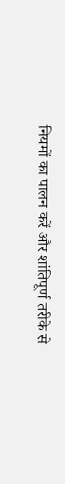नियमों का पालन करें और शांतिपूर्ण तरीके से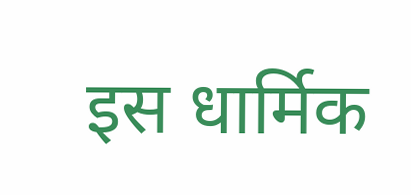इस धार्मिक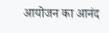आयोजन का आनंद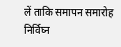लें ताकि समापन समारोह निर्विघ्न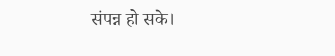संपन्न हो सके।